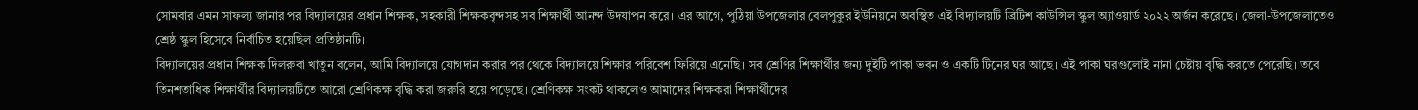সোমবার এমন সাফল্য জানার পর বিদ্যালয়ের প্রধান শিক্ষক, সহকারী শিক্ষকবৃন্দসহ সব শিক্ষার্থী আনন্দ উদযাপন করে। এর আগে, পুঠিয়া উপজেলার বেলপুকুর ইউনিয়নে অবস্থিত এই বিদ্যালয়টি ব্রিটিশ কাউন্সিল স্কুল অ্যাওয়ার্ড ২০২২ অর্জন করেছে। জেলা-উপজেলাতেও শ্রেষ্ঠ স্কুল হিসেবে নির্বাচিত হয়েছিল প্রতিষ্ঠানটি।
বিদ্যালয়ের প্রধান শিক্ষক দিলরুবা খাতুন বলেন, আমি বিদ্যালয়ে যোগদান করার পর থেকে বিদ্যালয়ে শিক্ষার পরিবেশ ফিরিয়ে এনেছি। সব শ্রেণির শিক্ষার্থীর জন্য দুইটি পাকা ভবন ও একটি টিনের ঘর আছে। এই পাকা ঘরগুলোই নানা চেষ্টায় বৃদ্ধি করতে পেরেছি। তবে তিনশতাধিক শিক্ষার্থীর বিদ্যালয়টিতে আরো শ্রেণিকক্ষ বৃদ্ধি করা জরুরি হয়ে পড়েছে। শ্রেণিকক্ষ সংকট থাকলেও আমাদের শিক্ষকরা শিক্ষার্থীদের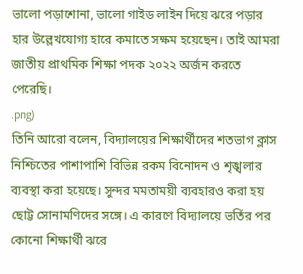ভালো পড়াশোনা, ভালো গাইড লাইন দিয়ে ঝরে পড়ার হার উল্লেখযোগ্য হারে কমাতে সক্ষম হয়েছেন। তাই আমরা জাতীয় প্রাথমিক শিক্ষা পদক ২০২২ অর্জন করতে পেরেছি।
.png)
তিনি আরো বলেন, বিদ্যালয়ের শিক্ষার্থীদের শতভাগ ক্লাস নিশ্চিতের পাশাপাশি বিভিন্ন রকম বিনোদন ও শৃঙ্খলার ব্যবস্থা করা হয়েছে। সুন্দর মমতাময়ী ব্যবহারও করা হয় ছোট্ট সোনামণিদের সঙ্গে। এ কারণে বিদ্যালয়ে ভর্তির পর কোনো শিক্ষার্থী ঝরে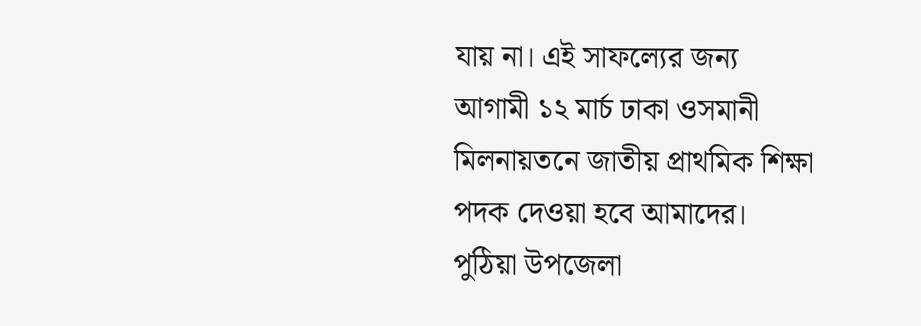যায় না। এই সাফল্যের জন্য আগামী ১২ মার্চ ঢাকা ওসমানী মিলনায়তনে জাতীয় প্রাথমিক শিক্ষা পদক দেওয়া হবে আমাদের।
পুঠিয়া উপজেলা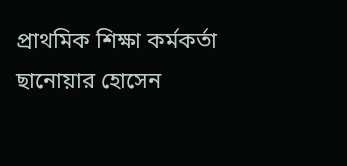প্রাথমিক শিক্ষা কর্মকর্তা ছানোয়ার হোসেন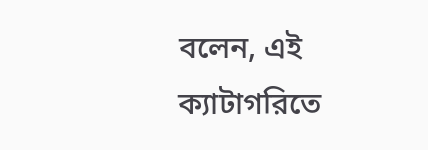বলেন, এই ক্যাটাগরিতে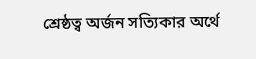শ্রেষ্ঠত্ব অর্জন সত্যিকার অর্থে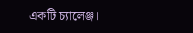একটি চ্যালেঞ্জ।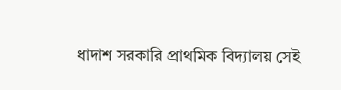ধাদাশ সরকারি প্রাথমিক বিদ্যালয় সেই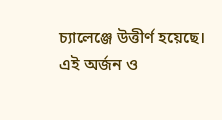চ্যালেঞ্জে উত্তীর্ণ হয়েছে। এই অর্জন ও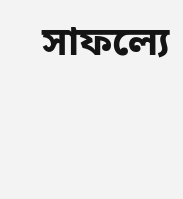সাফল্যে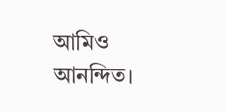আমিও আনন্দিত।